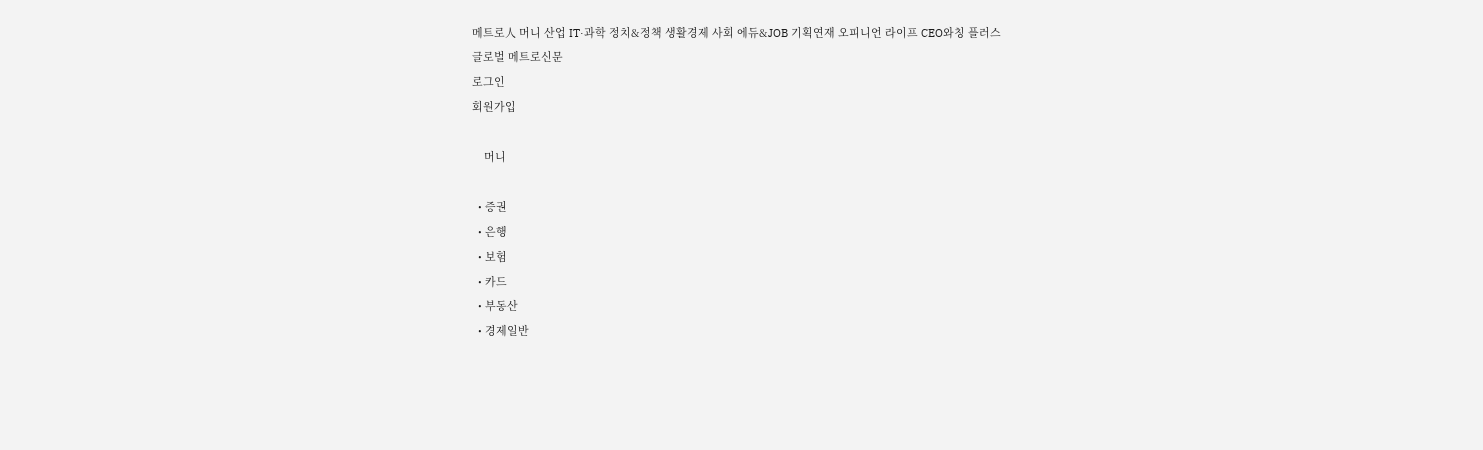메트로人 머니 산업 IT·과학 정치&정책 생활경제 사회 에듀&JOB 기획연재 오피니언 라이프 CEO와칭 플러스
글로벌 메트로신문
로그인
회원가입

    머니

  • 증권
  • 은행
  • 보험
  • 카드
  • 부동산
  • 경제일반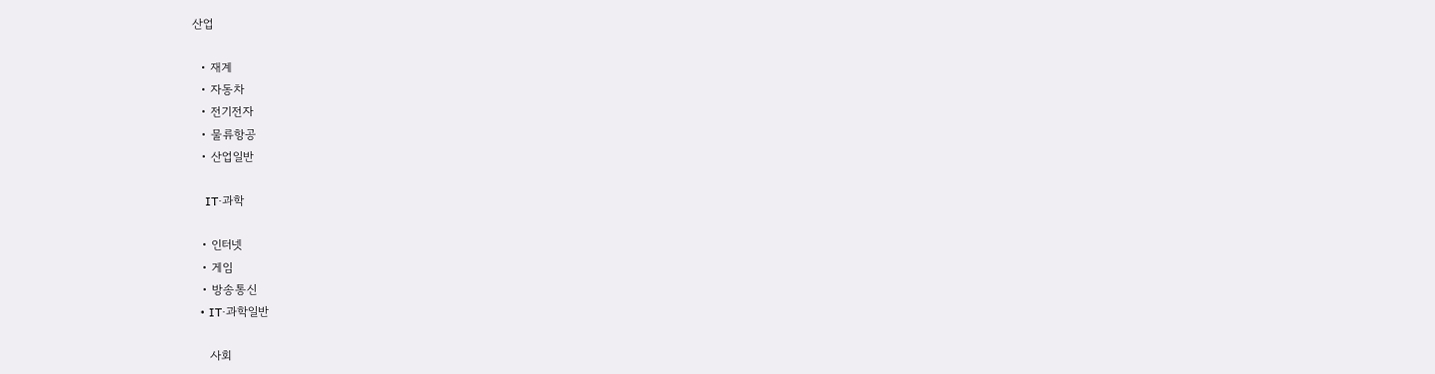산업

  • 재계
  • 자동차
  • 전기전자
  • 물류항공
  • 산업일반

    IT·과학

  • 인터넷
  • 게임
  • 방송통신
  • IT·과학일반

    사회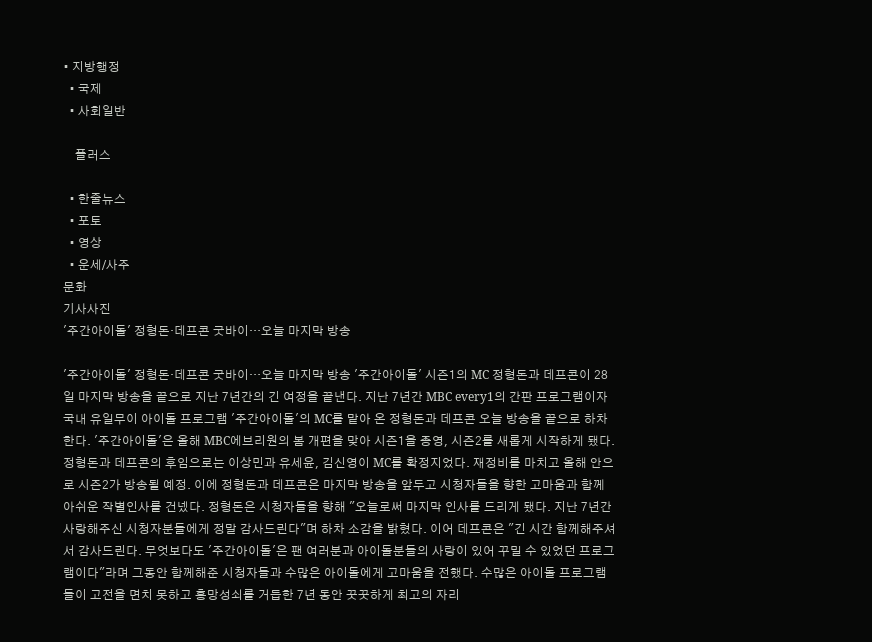• 지방행정
  • 국제
  • 사회일반

    플러스

  • 한줄뉴스
  • 포토
  • 영상
  • 운세/사주
문화
기사사진
'주간아이돌' 정형돈·데프콘 굿바이…오늘 마지막 방송

'주간아이돌' 정형돈·데프콘 굿바이…오늘 마지막 방송 '주간아이돌' 시즌1의 MC 정형돈과 데프콘이 28일 마지막 방송을 끝으로 지난 7년간의 긴 여정을 끝낸다. 지난 7년간 MBC every1의 간판 프로그램이자 국내 유일무이 아이돌 프로그램 '주간아이돌'의 MC를 맡아 온 정형돈과 데프콘 오늘 방송을 끝으로 하차한다. '주간아이돌'은 올해 MBC에브리원의 봄 개편을 맞아 시즌1을 종영, 시즌2를 새롭게 시작하게 됐다. 정형돈과 데프콘의 후임으로는 이상민과 유세윤, 김신영이 MC를 확정지었다. 재정비를 마치고 올해 안으로 시즌2가 방송될 예정. 이에 정형돈과 데프콘은 마지막 방송을 앞두고 시청자들을 향한 고마움과 함께 아쉬운 작별인사를 건넸다. 정형돈은 시청자들을 향해 "오늘로써 마지막 인사를 드리게 됐다. 지난 7년간 사랑해주신 시청자분들에게 정말 감사드린다"며 하차 소감을 밝혔다. 이어 데프콘은 "긴 시간 함께해주셔서 감사드린다. 무엇보다도 '주간아이돌'은 팬 여러분과 아이돌분들의 사랑이 있어 꾸밀 수 있었던 프로그램이다"라며 그동안 함께해준 시청자들과 수많은 아이돌에게 고마움을 전했다. 수많은 아이돌 프로그램들이 고전을 면치 못하고 흥망성쇠를 거듭한 7년 동안 꿋꿋하게 최고의 자리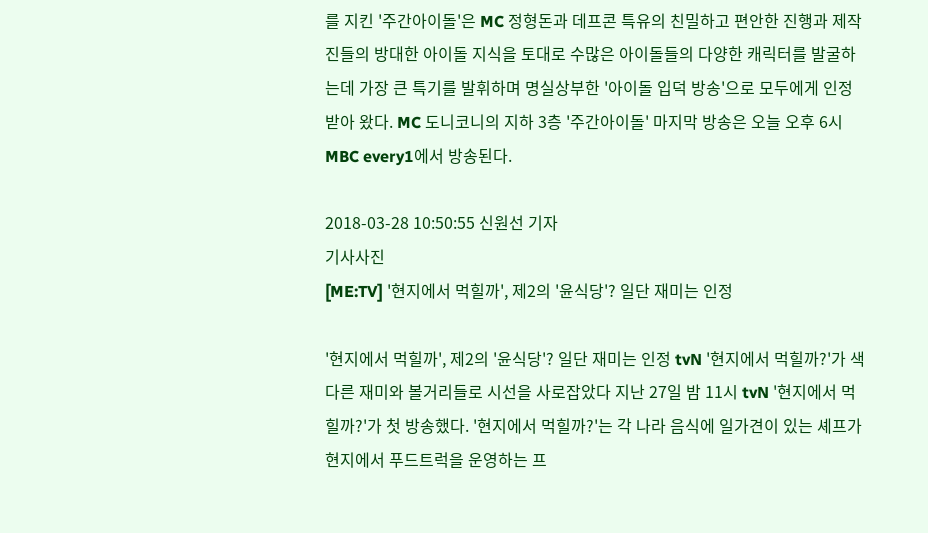를 지킨 '주간아이돌'은 MC 정형돈과 데프콘 특유의 친밀하고 편안한 진행과 제작진들의 방대한 아이돌 지식을 토대로 수많은 아이돌들의 다양한 캐릭터를 발굴하는데 가장 큰 특기를 발휘하며 명실상부한 '아이돌 입덕 방송'으로 모두에게 인정받아 왔다. MC 도니코니의 지하 3층 '주간아이돌' 마지막 방송은 오늘 오후 6시 MBC every1에서 방송된다.

2018-03-28 10:50:55 신원선 기자
기사사진
[ME:TV] '현지에서 먹힐까', 제2의 '윤식당'? 일단 재미는 인정

'현지에서 먹힐까', 제2의 '윤식당'? 일단 재미는 인정 tvN '현지에서 먹힐까?'가 색다른 재미와 볼거리들로 시선을 사로잡았다 지난 27일 밤 11시 tvN '현지에서 먹힐까?'가 첫 방송했다. '현지에서 먹힐까?'는 각 나라 음식에 일가견이 있는 셰프가 현지에서 푸드트럭을 운영하는 프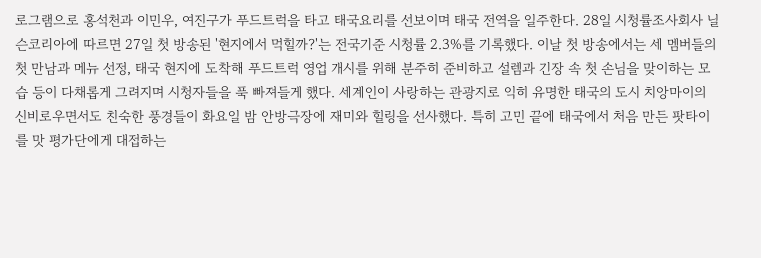로그램으로 홍석천과 이민우, 여진구가 푸드트럭을 타고 태국요리를 선보이며 태국 전역을 일주한다. 28일 시청률조사회사 닐슨코리아에 따르면 27일 첫 방송된 '현지에서 먹힐까?'는 전국기준 시청률 2.3%를 기록했다. 이날 첫 방송에서는 세 멤버들의 첫 만남과 메뉴 선정, 태국 현지에 도착해 푸드트럭 영업 개시를 위해 분주히 준비하고 설렘과 긴장 속 첫 손님을 맞이하는 모습 등이 다채롭게 그려지며 시청자들을 푹 빠져들게 했다. 세계인이 사랑하는 관광지로 익히 유명한 태국의 도시 치앙마이의 신비로우면서도 친숙한 풍경들이 화요일 밤 안방극장에 재미와 힐링을 선사했다. 특히 고민 끝에 태국에서 처음 만든 팟타이를 맛 평가단에게 대접하는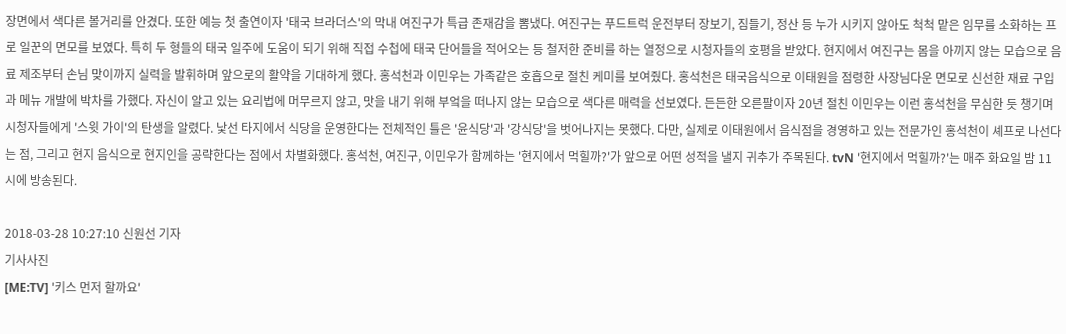장면에서 색다른 볼거리를 안겼다. 또한 예능 첫 출연이자 '태국 브라더스'의 막내 여진구가 특급 존재감을 뽐냈다. 여진구는 푸드트럭 운전부터 장보기, 짐들기, 정산 등 누가 시키지 않아도 척척 맡은 임무를 소화하는 프로 일꾼의 면모를 보였다. 특히 두 형들의 태국 일주에 도움이 되기 위해 직접 수첩에 태국 단어들을 적어오는 등 철저한 준비를 하는 열정으로 시청자들의 호평을 받았다. 현지에서 여진구는 몸을 아끼지 않는 모습으로 음료 제조부터 손님 맞이까지 실력을 발휘하며 앞으로의 활약을 기대하게 했다. 홍석천과 이민우는 가족같은 호흡으로 절친 케미를 보여줬다. 홍석천은 태국음식으로 이태원을 점령한 사장님다운 면모로 신선한 재료 구입과 메뉴 개발에 박차를 가했다. 자신이 알고 있는 요리법에 머무르지 않고, 맛을 내기 위해 부엌을 떠나지 않는 모습으로 색다른 매력을 선보였다. 든든한 오른팔이자 20년 절친 이민우는 이런 홍석천을 무심한 듯 챙기며 시청자들에게 '스윗 가이'의 탄생을 알렸다. 낯선 타지에서 식당을 운영한다는 전체적인 틀은 '윤식당'과 '강식당'을 벗어나지는 못했다. 다만, 실제로 이태원에서 음식점을 경영하고 있는 전문가인 홍석천이 셰프로 나선다는 점, 그리고 현지 음식으로 현지인을 공략한다는 점에서 차별화했다. 홍석천, 여진구, 이민우가 함께하는 '현지에서 먹힐까?'가 앞으로 어떤 성적을 낼지 귀추가 주목된다. tvN '현지에서 먹힐까?'는 매주 화요일 밤 11시에 방송된다.

2018-03-28 10:27:10 신원선 기자
기사사진
[ME:TV] '키스 먼저 할까요'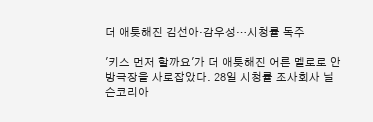더 애틋해진 김선아·감우성…시청률 독주

'키스 먼저 할까요'가 더 애틋해진 어른 멜로로 안방극장을 사로잡았다. 28일 시청률 조사회사 닐슨코리아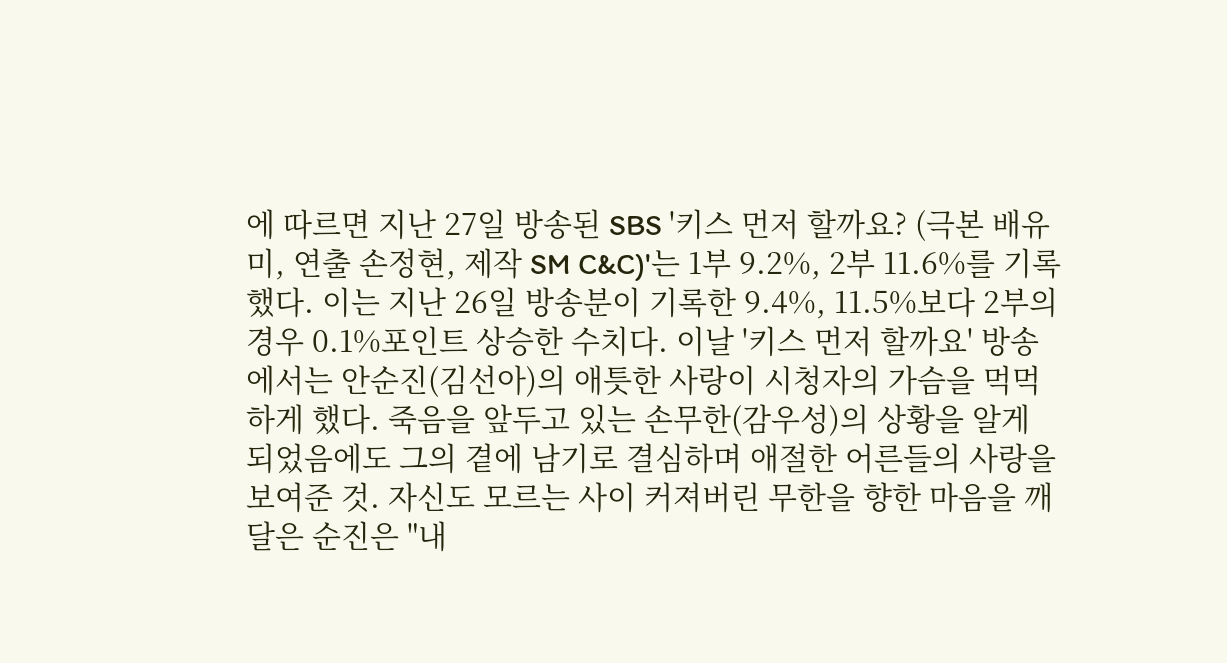에 따르면 지난 27일 방송된 SBS '키스 먼저 할까요? (극본 배유미, 연출 손정현, 제작 SM C&C)'는 1부 9.2%, 2부 11.6%를 기록했다. 이는 지난 26일 방송분이 기록한 9.4%, 11.5%보다 2부의 경우 0.1%포인트 상승한 수치다. 이날 '키스 먼저 할까요' 방송에서는 안순진(김선아)의 애틋한 사랑이 시청자의 가슴을 먹먹하게 했다. 죽음을 앞두고 있는 손무한(감우성)의 상황을 알게 되었음에도 그의 곁에 남기로 결심하며 애절한 어른들의 사랑을 보여준 것. 자신도 모르는 사이 커져버린 무한을 향한 마음을 깨달은 순진은 "내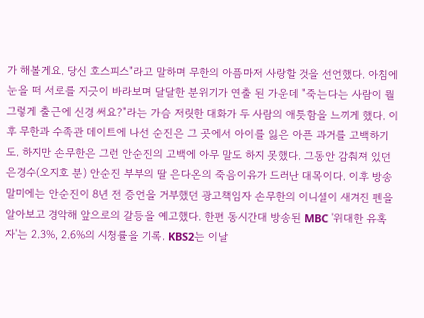가 해볼게요. 당신 호스피스"라고 말하며 무한의 아픔마저 사랑할 것을 선언했다. 아침에 눈을 떠 서로를 지긋이 바라보며 달달한 분위기가 연출 된 가운데 "죽는다는 사람이 뭘 그렇게 출근에 신경 써요?"라는 가슴 저릿한 대화가 두 사람의 애틋함을 느끼게 했다. 이후 무한과 수족관 데이트에 나선 순진은 그 곳에서 아이를 잃은 아픈 과거를 고백하기도. 하지만 손무한은 그런 안순진의 고백에 아무 말도 하지 못했다. 그동안 감춰져 있던 은경수(오지호 분) 안순진 부부의 딸 은다온의 죽음이유가 드러난 대목이다. 이후 방송 말미에는 안순진이 8년 전 증언을 거부했던 광고책임자 손무한의 이니셜이 새겨진 펜을 알아보고 경악해 앞으로의 갈등을 예고했다. 한편 동시간대 방송된 MBC '위대한 유혹자'는 2.3%, 2.6%의 시청률을 기록. KBS2는 이날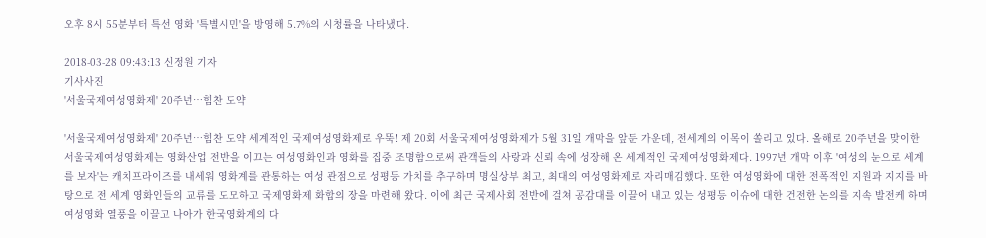오후 8시 55분부터 특선 영화 '특별시민'을 방영해 5.7%의 시청률을 나타냈다.

2018-03-28 09:43:13 신정원 기자
기사사진
'서울국제여성영화제' 20주년…힘찬 도약

'서울국제여성영화제' 20주년…힘찬 도약 세계적인 국제여성영화제로 우뚝! 제 20회 서울국제여성영화제가 5월 31일 개막을 앞둔 가운데, 전세계의 이목이 쏠리고 있다. 올해로 20주년을 맞이한 서울국제여성영화제는 영화산업 전반을 이끄는 여성영화인과 영화를 집중 조명함으로써 관객들의 사랑과 신뢰 속에 성장해 온 세계적인 국제여성영화제다. 1997년 개막 이후 '여성의 눈으로 세계를 보자'는 캐치프라이즈를 내세워 영화계를 관통하는 여성 관점으로 성평등 가치를 추구하며 명실상부 최고, 최대의 여성영화제로 자리매김했다. 또한 여성영화에 대한 전폭적인 지원과 지지를 바탕으로 전 세계 영화인들의 교류를 도모하고 국제영화제 화합의 장을 마련해 왔다. 이에 최근 국제사회 전반에 걸쳐 공감대를 이끌어 내고 있는 성평등 이슈에 대한 건전한 논의를 지속 발전케 하며 여성영화 열풍을 이끌고 나아가 한국영화계의 다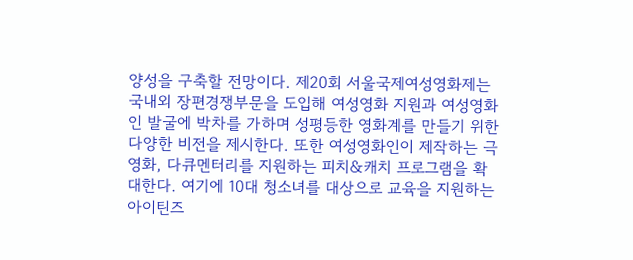양성을 구축할 전망이다. 제20회 서울국제여성영화제는 국내외 장편경쟁부문을 도입해 여성영화 지원과 여성영화인 발굴에 박차를 가하며 성평등한 영화계를 만들기 위한 다양한 비전을 제시한다. 또한 여성영화인이 제작하는 극영화, 다큐멘터리를 지원하는 피치&캐치 프로그램을 확대한다. 여기에 10대 청소녀를 대상으로 교육을 지원하는 아이틴즈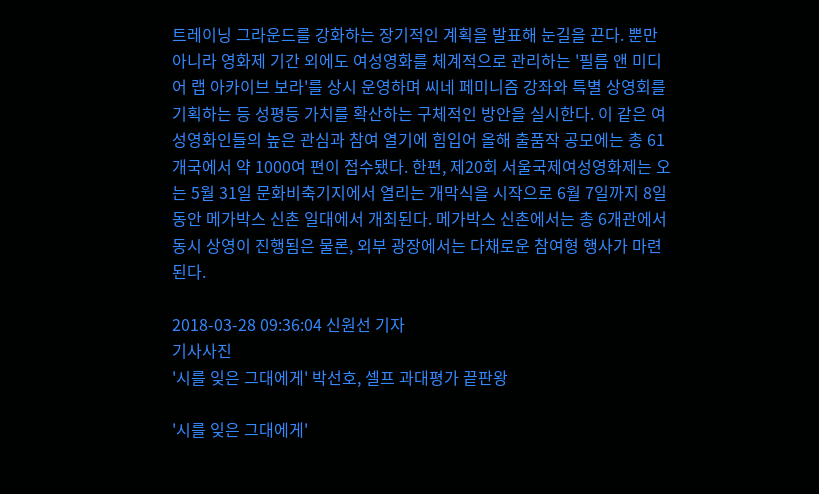트레이닝 그라운드를 강화하는 장기적인 계획을 발표해 눈길을 끈다. 뿐만 아니라 영화제 기간 외에도 여성영화를 체계적으로 관리하는 '필름 앤 미디어 랩 아카이브 보라'를 상시 운영하며 씨네 페미니즘 강좌와 특별 상영회를 기획하는 등 성평등 가치를 확산하는 구체적인 방안을 실시한다. 이 같은 여성영화인들의 높은 관심과 참여 열기에 힘입어 올해 출품작 공모에는 총 61개국에서 약 1000여 편이 접수됐다. 한편, 제20회 서울국제여성영화제는 오는 5월 31일 문화비축기지에서 열리는 개막식을 시작으로 6월 7일까지 8일 동안 메가박스 신촌 일대에서 개최된다. 메가박스 신촌에서는 총 6개관에서 동시 상영이 진행됨은 물론, 외부 광장에서는 다채로운 참여형 행사가 마련된다.

2018-03-28 09:36:04 신원선 기자
기사사진
'시를 잊은 그대에게' 박선호, 셀프 과대평가 끝판왕

'시를 잊은 그대에게'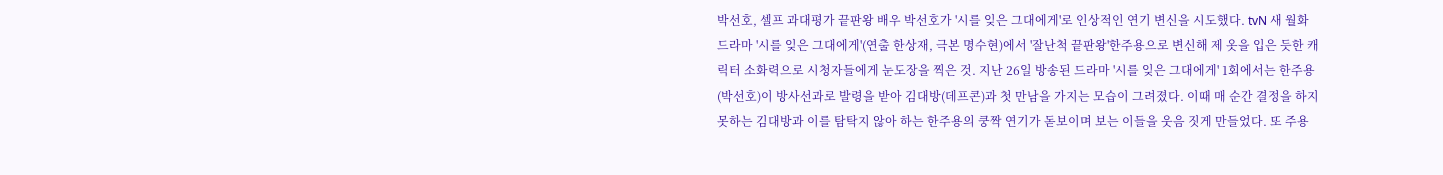박선호, 셀프 과대평가 끝판왕 배우 박선호가 '시를 잊은 그대에게'로 인상적인 연기 변신을 시도했다. tvN 새 월화드라마 '시를 잊은 그대에게'(연출 한상재, 극본 명수현)에서 '잘난척 끝판왕'한주용으로 변신해 제 옷을 입은 듯한 캐릭터 소화력으로 시청자들에게 눈도장을 찍은 것. 지난 26일 방송된 드라마 '시를 잊은 그대에게' 1회에서는 한주용(박선호)이 방사선과로 발령을 받아 김대방(데프콘)과 첫 만남을 가지는 모습이 그려졌다. 이때 매 순간 결정을 하지 못하는 김대방과 이를 탐탁지 않아 하는 한주용의 쿵짝 연기가 돋보이며 보는 이들을 웃음 짓게 만들었다. 또 주용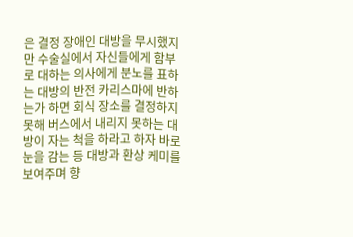은 결정 장애인 대방을 무시했지만 수술실에서 자신들에게 함부로 대하는 의사에게 분노를 표하는 대방의 반전 카리스마에 반하는가 하면 회식 장소를 결정하지 못해 버스에서 내리지 못하는 대방이 자는 척을 하라고 하자 바로 눈을 감는 등 대방과 환상 케미를 보여주며 향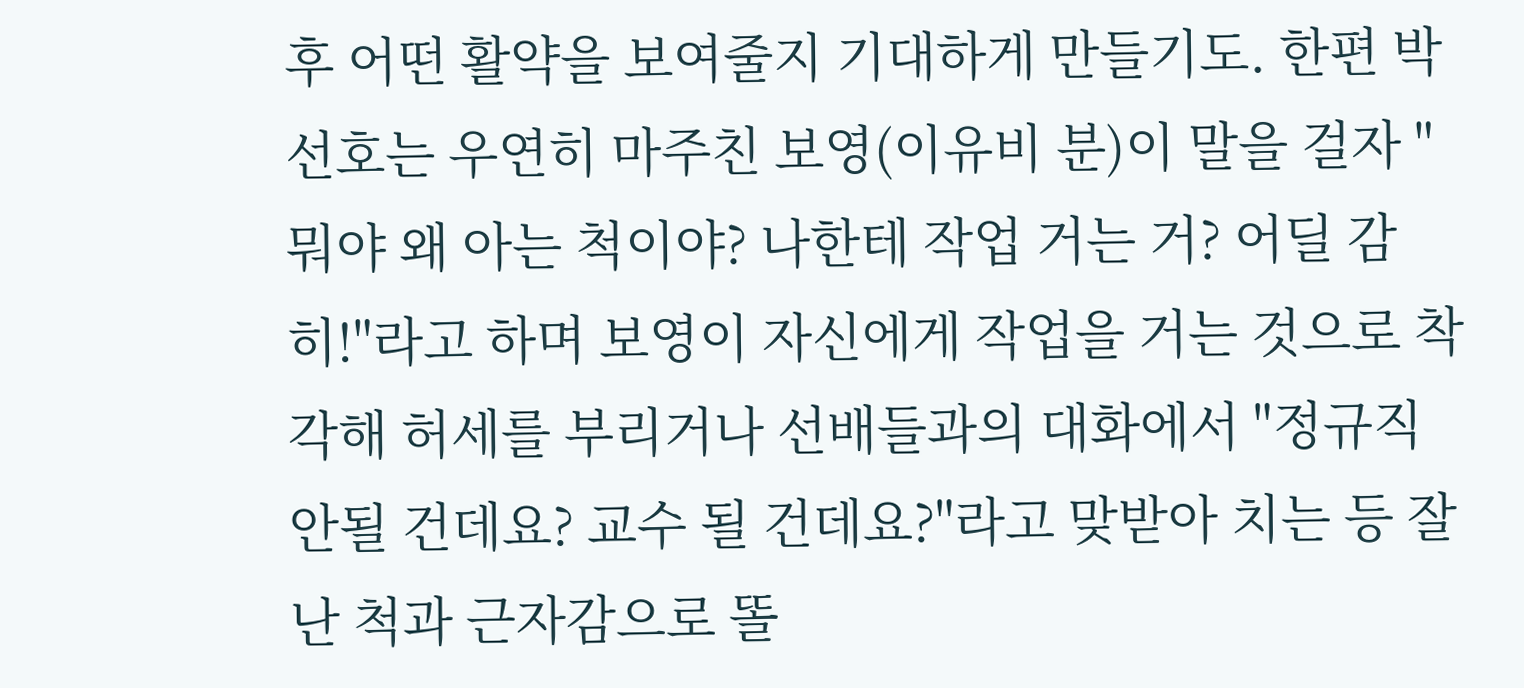후 어떤 활약을 보여줄지 기대하게 만들기도. 한편 박선호는 우연히 마주친 보영(이유비 분)이 말을 걸자 "뭐야 왜 아는 척이야? 나한테 작업 거는 거? 어딜 감히!"라고 하며 보영이 자신에게 작업을 거는 것으로 착각해 허세를 부리거나 선배들과의 대화에서 "정규직 안될 건데요? 교수 될 건데요?"라고 맞받아 치는 등 잘난 척과 근자감으로 똘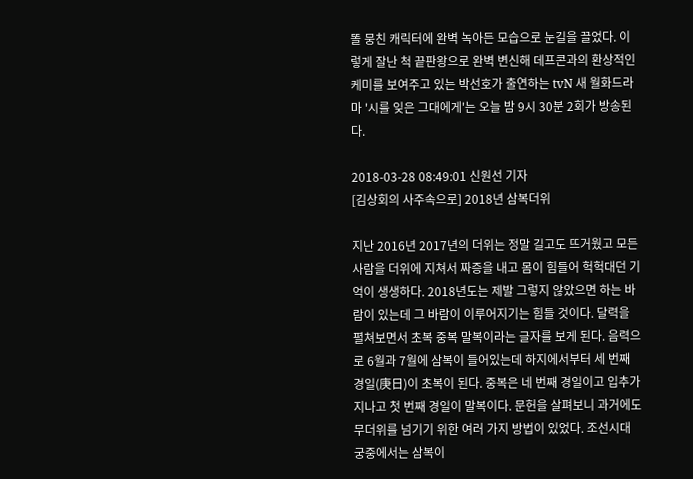똘 뭉친 캐릭터에 완벽 녹아든 모습으로 눈길을 끌었다. 이렇게 잘난 척 끝판왕으로 완벽 변신해 데프콘과의 환상적인 케미를 보여주고 있는 박선호가 출연하는 tvN 새 월화드라마 '시를 잊은 그대에게'는 오늘 밤 9시 30분 2회가 방송된다.

2018-03-28 08:49:01 신원선 기자
[김상회의 사주속으로] 2018년 삼복더위

지난 2016년 2017년의 더위는 정말 길고도 뜨거웠고 모든 사람을 더위에 지쳐서 짜증을 내고 몸이 힘들어 헉헉대던 기억이 생생하다. 2018년도는 제발 그렇지 않았으면 하는 바람이 있는데 그 바람이 이루어지기는 힘들 것이다. 달력을 펼쳐보면서 초복 중복 말복이라는 글자를 보게 된다. 음력으로 6월과 7월에 삼복이 들어있는데 하지에서부터 세 번째 경일(庚日)이 초복이 된다. 중복은 네 번째 경일이고 입추가 지나고 첫 번째 경일이 말복이다. 문헌을 살펴보니 과거에도 무더위를 넘기기 위한 여러 가지 방법이 있었다. 조선시대 궁중에서는 삼복이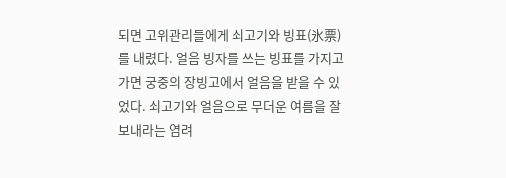되면 고위관리들에게 쇠고기와 빙표(氷票)를 내렸다. 얼음 빙자를 쓰는 빙표를 가지고 가면 궁중의 장빙고에서 얼음을 받을 수 있었다. 쇠고기와 얼음으로 무더운 여름을 잘 보내라는 염려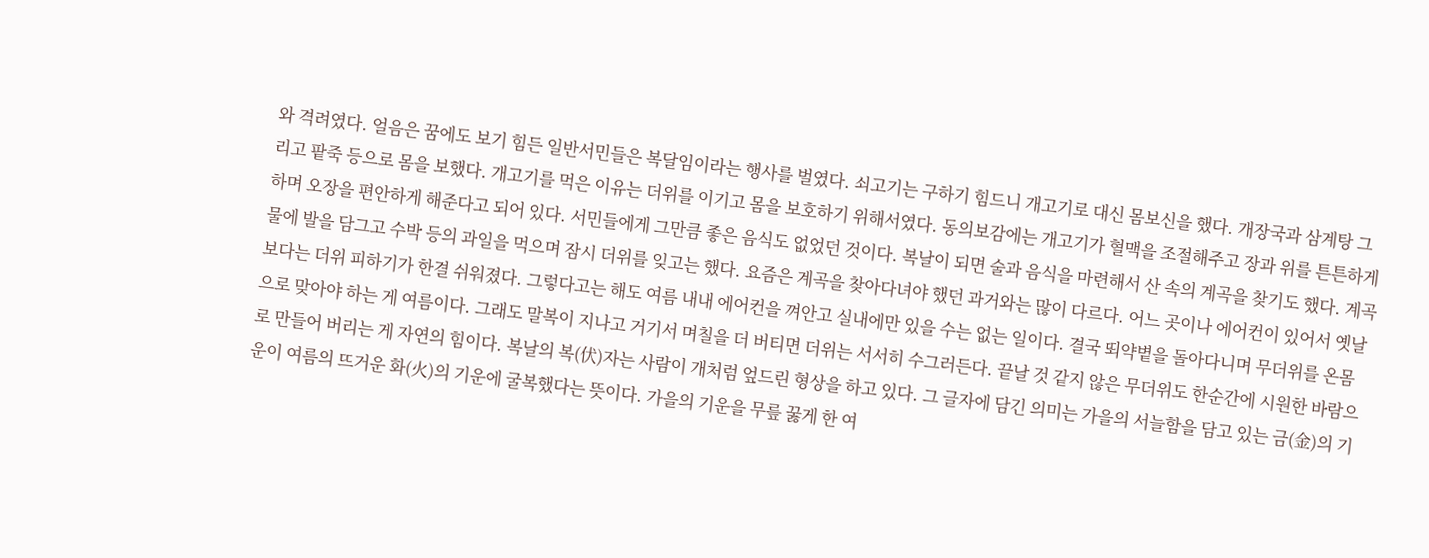와 격려였다. 얼음은 꿈에도 보기 힘든 일반서민들은 복달임이라는 행사를 벌였다. 쇠고기는 구하기 힘드니 개고기로 대신 몸보신을 했다. 개장국과 삼계탕 그리고 팥죽 등으로 몸을 보했다. 개고기를 먹은 이유는 더위를 이기고 몸을 보호하기 위해서였다. 동의보감에는 개고기가 혈맥을 조절해주고 장과 위를 튼튼하게 하며 오장을 편안하게 해준다고 되어 있다. 서민들에게 그만큼 좋은 음식도 없었던 것이다. 복날이 되면 술과 음식을 마련해서 산 속의 계곡을 찾기도 했다. 계곡물에 발을 담그고 수박 등의 과일을 먹으며 잠시 더위를 잊고는 했다. 요즘은 계곡을 찾아다녀야 했던 과거와는 많이 다르다. 어느 곳이나 에어컨이 있어서 옛날보다는 더위 피하기가 한결 쉬워졌다. 그렇다고는 해도 여름 내내 에어컨을 껴안고 실내에만 있을 수는 없는 일이다. 결국 뙤약볕을 돌아다니며 무더위를 온몸으로 맞아야 하는 게 여름이다. 그래도 말복이 지나고 거기서 며칠을 더 버티면 더위는 서서히 수그러든다. 끝날 것 같지 않은 무더위도 한순간에 시원한 바람으로 만들어 버리는 게 자연의 힘이다. 복날의 복(伏)자는 사람이 개처럼 엎드린 형상을 하고 있다. 그 글자에 담긴 의미는 가을의 서늘함을 담고 있는 금(金)의 기운이 여름의 뜨거운 화(火)의 기운에 굴복했다는 뜻이다. 가을의 기운을 무릎 꿇게 한 여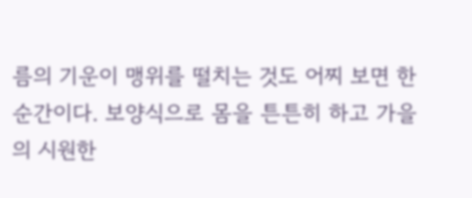름의 기운이 맹위를 떨치는 것도 어찌 보면 한 순간이다. 보양식으로 몸을 튼튼히 하고 가을의 시원한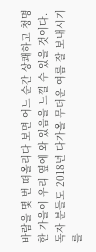바람을 몇 번 떠올리다 보면 어느 순간 상쾌하고 청명한 가을이 우리 옆에 와 있음을 느낄 수 있을 것이다. 독자 분들도 2018년 다가올 무더운 여름 잘 보내시기를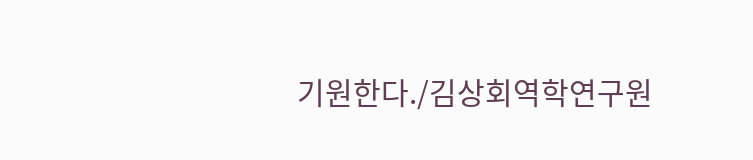기원한다./김상회역학연구원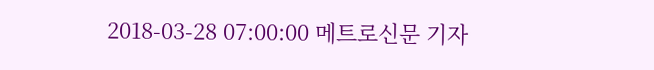2018-03-28 07:00:00 메트로신문 기자